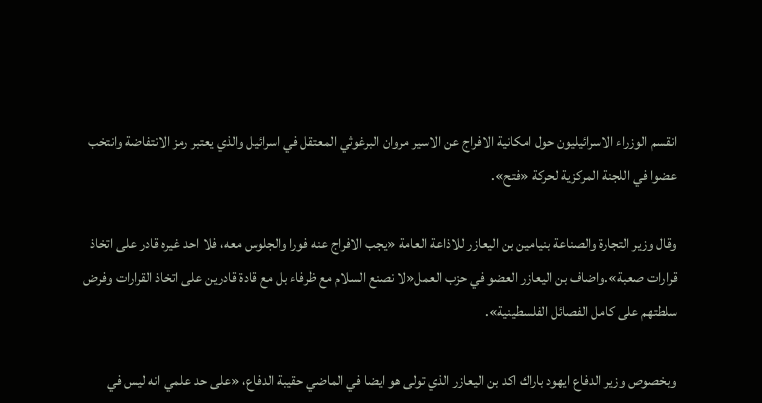انقسم الوزراء الاسرائيليون حول امكانية الافراج عن الاسير مروان البرغوثي المعتقل في اسرائيل والذي يعتبر رمز الانتفاضة وانتخب عضوا في اللجنة المركزية لحركة «فتح».

وقال وزير التجارة والصناعة بنيامين بن اليعازر للاذاعة العامة «يجب الافراج عنه فورا والجلوس معه، فلا احد غيره قادر على اتخاذ قرارات صعبة».واضاف بن اليعازر العضو في حزب العمل«لا نصنع السلام مع ظرفاء بل مع قادة قادرين على اتخاذ القرارات وفرض سلطتهم على كامل الفصائل الفلسطينية».

وبخصوص وزير الدفاع ايهود باراك اكد بن اليعازر الذي تولى هو ايضا في الماضي حقيبة الدفاع، «على حد علمي انه ليس في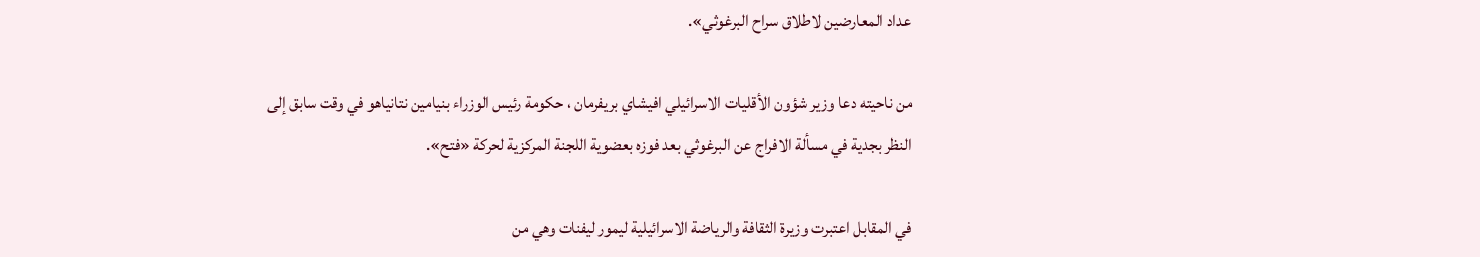عداد المعارضين لاطلاق سراح البرغوثي».

من ناحيته دعا وزير شؤون الأقليات الاسرائيلي افيشاي بريفرمان ، حكومة رئيس الوزراء بنيامين نتانياهو في وقت سابق إلى النظر بجدية في مسألة الافراج عن البرغوثي بعد فوزه بعضوية اللجنة المركزية لحركة «فتح».

في المقابل اعتبرت وزيرة الثقافة والرياضة الاسرائيلية ليمور ليفنات وهي من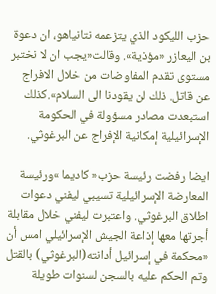حزب الليكود الذي يتزعمه نتانياهو، ان دعوة بن اليعازر «مؤذية». وقالت«يجب ان لا نختبر مستوى تقدم المفاوضات من خلال الافراج عن قاتل. ذلك لن يقودنا الى السلام».كذلك استبعدت مصادر مسؤولة في الحكومة الإسرائيلية إمكانية الإفراج عن البرغوثي.

ايضا رفضت رئيسة حزب« كاديما »ورئيسة المعارضة الإسرائيلية تسيبي ليفني دعوات اطلاق البرغوثي. واعتبرت ليفني خلال مقابلة أجرتها معها إذاعة الجيش الإسرائيلي امس أن «محكمة في إسرائيل أدانته(البرغوثي) بالقتل وتم الحكم عليه بالسجن لسنوات طويلة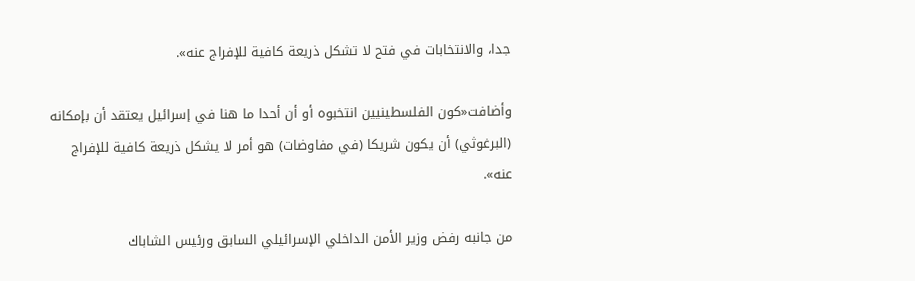جدا، والانتخابات في فتح لا تشكل ذريعة كافية للإفراج عنه».

وأضافت«كون الفلسطينيين انتخبوه أو أن أحدا ما هنا في إسرائيل يعتقد أن بإمكانه (البرغوثي) أن يكون شريكا (في مفاوضات) هو أمر لا يشكل ذريعة كافية للإفراج عنه».

من جانبه رفض وزير الأمن الداخلي الإسرائيلي السابق ورئيس الشاباك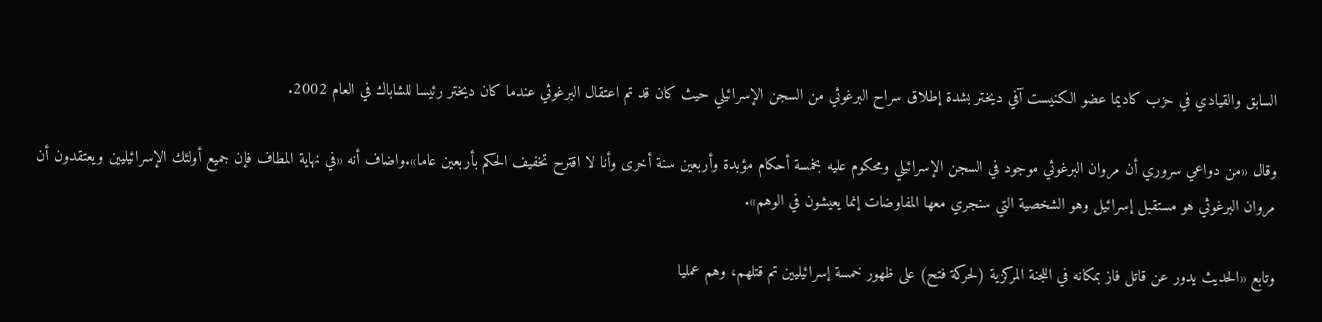السابق والقيادي في حزب كاديما عضو الكنيست آفي ديختر بشدة إطلاق سراح البرغوثي من السجن الإسرائيلي حيث كان قد تم اعتقال البرغوثي عندما كان ديختر رئيسا للشاباك في العام 2002.

وقال «من دواعي سروري أن مروان البرغوثي موجود في السجن الإسرائيلي ومحكوم عليه بخمسة أحكام مؤبدة وأربعين سنة أخرى وأنا لا اقترح تخفيف الحكم بأربعين عاما».واضاف أنه «في نهاية المطاف فإن جميع أولئك الإسرائيليين ويعتقدون أن مروان البرغوثي هو مستقبل إسرائيل وهو الشخصية التي سنجري معها المفاوضات إنما يعيشون في الوهم».

وتابع «الحديث يدور عن قاتل فاز بمكانه في اللجنة المركزية (لحركة فتح) على ظهور خمسة إسرائيليين تم قتلهم، وهم عمليا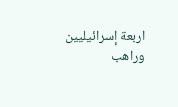اربعة إسرائيليين وراهب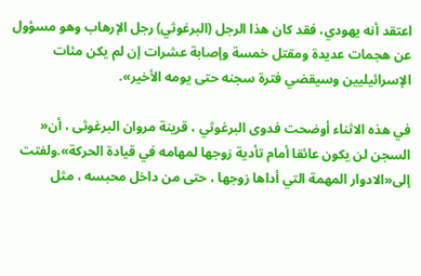اعتقد أنه يهودي، فقد كان هذا الرجل (البرغوثي) رجل الإرهاب وهو مسؤول عن هجمات عديدة ومقتل خمسة وإصابة عشرات إن لم يكن مئات الإسرائيليين وسيقضي فترة سجنه حتى يومه الأخير».

في هذه الاثناء أوضحت فدوى البرغوثي ، قرينة مروان البرغوثى ، أن« السجن لن يكون عائقا أمام تأدية زوجها لمهامه في قيادة الحركة».ولفتت إلى«الادوار المهمة التي أداها زوجها ، حتى من داخل محبسه ، مثل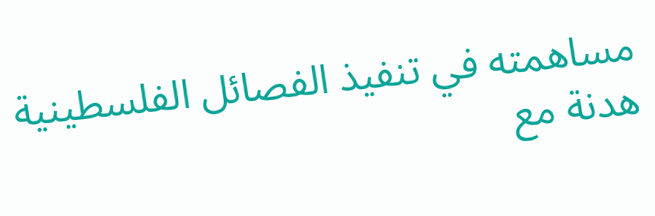مساهمته في تنفيذ الفصائل الفلسطينية هدنة مع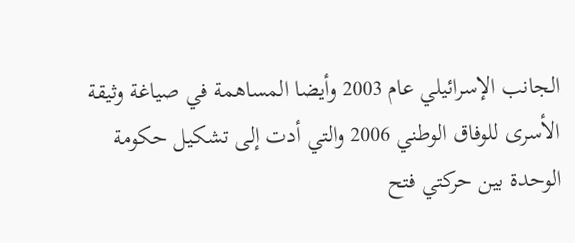الجانب الإسرائيلي عام 2003 وأيضا المساهمة في صياغة وثيقة الأسرى للوفاق الوطني 2006 والتي أدت إلى تشكيل حكومة الوحدة بين حركتي فتح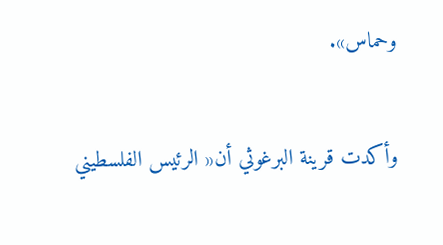وحماس».

وأكدت قرينة البرغوثي أن« الرئيس الفلسطيني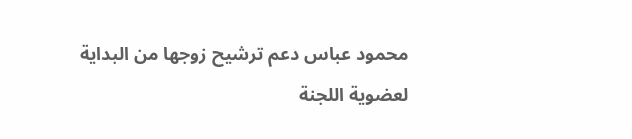محمود عباس دعم ترشيح زوجها من البداية لعضوية اللجنة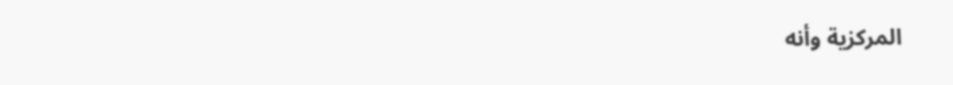المركزية وأنه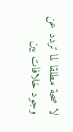لا صحة مطلقا لما تردد عن وجود خلافات بين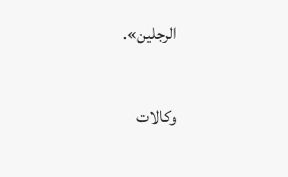الرجلين».

وكالات